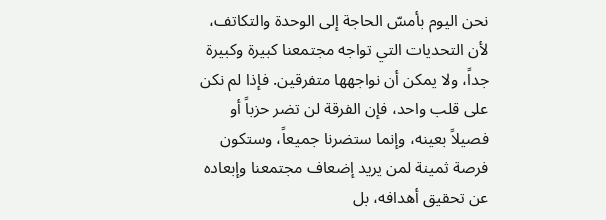نحن اليوم بأمسّ الحاجة إلى الوحدة والتكاتف، لأن التحديات التي تواجه مجتمعنا كبيرة وكبيرة جداً، ولا يمكن أن نواجهها متفرقين. فإذا لم نكن على قلب واحد، فإن الفرقة لن تضر حزباً أو فصيلاً بعينه، وإنما ستضرنا جميعاً، وستكون فرصة ثمينة لمن يريد إضعاف مجتمعنا وإبعاده عن تحقيق أهدافه، بل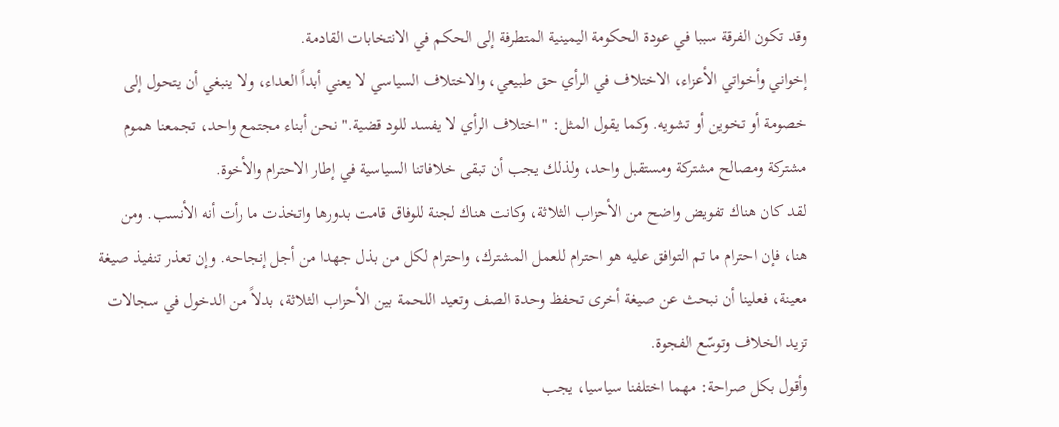وقد تكون الفرقة سببا في عودة الحكومة اليمينية المتطرفة إلى الحكم في الانتخابات القادمة.
إخواني وأخواتي الأعزاء، الاختلاف في الرأي حق طبيعي، والاختلاف السياسي لا يعني أبداً العداء، ولا ينبغي أن يتحول إلى خصومة أو تخوين أو تشويه. وكما يقول المثل: "اختلاف الرأي لا يفسد للود قضية." نحن أبناء مجتمع واحد، تجمعنا هموم مشتركة ومصالح مشتركة ومستقبل واحد، ولذلك يجب أن تبقى خلافاتنا السياسية في إطار الاحترام والأخوة.
لقد كان هناك تفويض واضح من الأحزاب الثلاثة، وكانت هناك لجنة للوفاق قامت بدورها واتخذت ما رأت أنه الأنسب. ومن هنا، فإن احترام ما تم التوافق عليه هو احترام للعمل المشترك، واحترام لكل من بذل جهدا من أجل إنجاحه. وإن تعذر تنفيذ صيغة معينة، فعلينا أن نبحث عن صيغة أخرى تحفظ وحدة الصف وتعيد اللحمة بين الأحزاب الثلاثة، بدلاً من الدخول في سجالات تزيد الخلاف وتوسّع الفجوة.
وأقول بكل صراحة: مهما اختلفنا سياسيا، يجب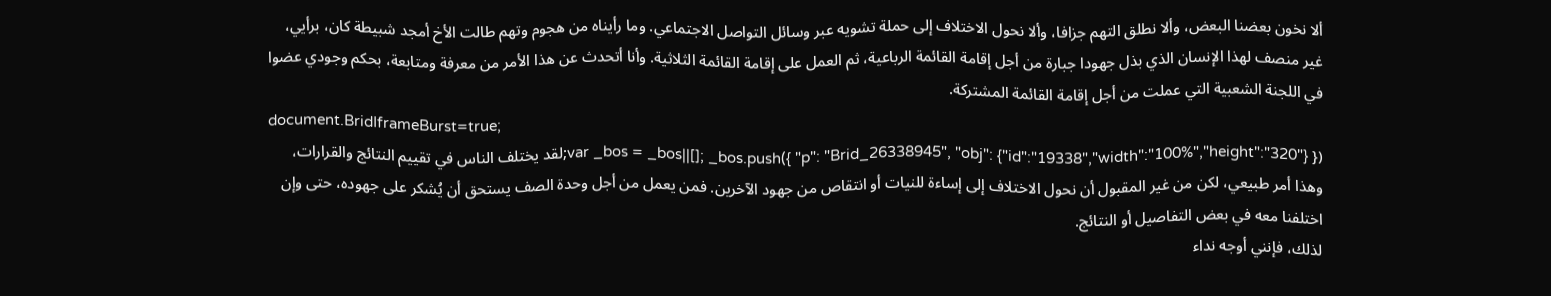ألا نخون بعضنا البعض، وألا نطلق التهم جزافا، وألا نحول الاختلاف إلى حملة تشويه عبر وسائل التواصل الاجتماعي. وما رأيناه من هجوم وتهم طالت الأخ أمجد شبيطة كان، برأيي، غير منصف لهذا الإنسان الذي بذل جهودا جبارة من أجل إقامة القائمة الرباعية، ثم العمل على إقامة القائمة الثلاثية. وأنا أتحدث عن هذا الأمر من معرفة ومتابعة، بحكم وجودي عضوا في اللجنة الشعبية التي عملت من أجل إقامة القائمة المشتركة.
document.BridIframeBurst=true;
var _bos = _bos||[]; _bos.push({ "p": "Brid_26338945", "obj": {"id":"19338","width":"100%","height":"320"} });لقد يختلف الناس في تقييم النتائج والقرارات، وهذا أمر طبيعي، لكن من غير المقبول أن نحول الاختلاف إلى إساءة للنيات أو انتقاص من جهود الآخرين. فمن يعمل من أجل وحدة الصف يستحق أن يُشكر على جهوده، حتى وإن اختلفنا معه في بعض التفاصيل أو النتائج.
لذلك، فإنني أوجه نداء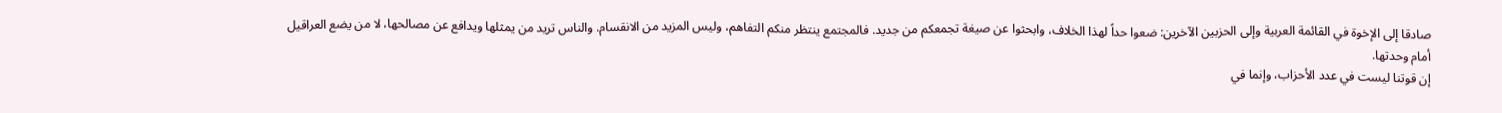صادقا إلى الإخوة في القائمة العربية وإلى الحزبين الآخرين: ضعوا حداً لهذا الخلاف، وابحثوا عن صيغة تجمعكم من جديد. فالمجتمع ينتظر منكم التفاهم، وليس المزيد من الانقسام. والناس تريد من يمثلها ويدافع عن مصالحها، لا من يضع العراقيل أمام وحدتها.
إن قوتنا ليست في عدد الأحزاب، وإنما في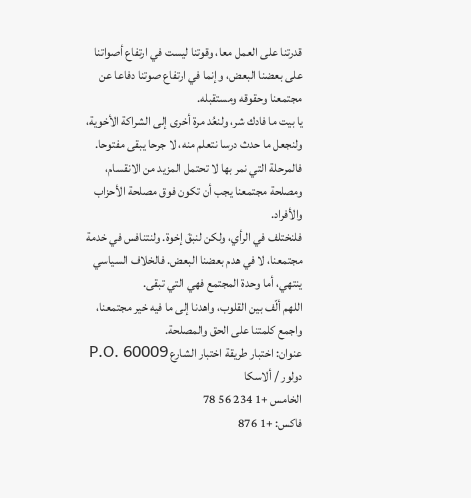قدرتنا على العمل معا، وقوتنا ليست في ارتفاع أصواتنا على بعضنا البعض، وإنما في ارتفاع صوتنا دفاعا عن مجتمعنا وحقوقه ومستقبله.
يا بيت ما فادك شر، ولنعُد مرة أخرى إلى الشراكة الأخوية، ولنجعل ما حدث درسا نتعلم منه، لا جرحا يبقى مفتوحا. فالمرحلة التي نمر بها لا تحتمل المزيد من الانقسام، ومصلحة مجتمعنا يجب أن تكون فوق مصلحة الأحزاب والأفراد.
فلنختلف في الرأي، ولكن لنبقَ إخوة. ولنتنافس في خدمة مجتمعنا، لا في هدم بعضنا البعض. فالخلاف السياسي ينتهي، أما وحدة المجتمع فهي التي تبقى.
اللهم ألّف بين القلوب، واهدنا إلى ما فيه خير مجتمعنا، واجمع كلمتنا على الحق والمصلحة.
عنوان: اختبار طريقة اختبار الشارع P.O. 60009 دولور / ألاسكا
الخامس +1 234 56 78
فاكس: +1 876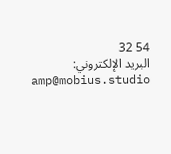54 32
البريد الإلكتروني: amp@mobius.studio